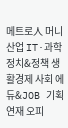메트로人 머니 산업 IT·과학 정치&정책 생활경제 사회 에듀&JOB 기획연재 오피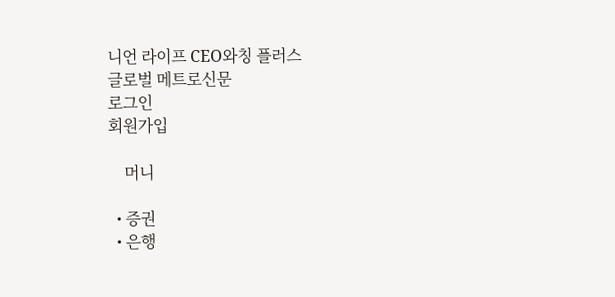니언 라이프 CEO와칭 플러스
글로벌 메트로신문
로그인
회원가입

    머니

  • 증권
  • 은행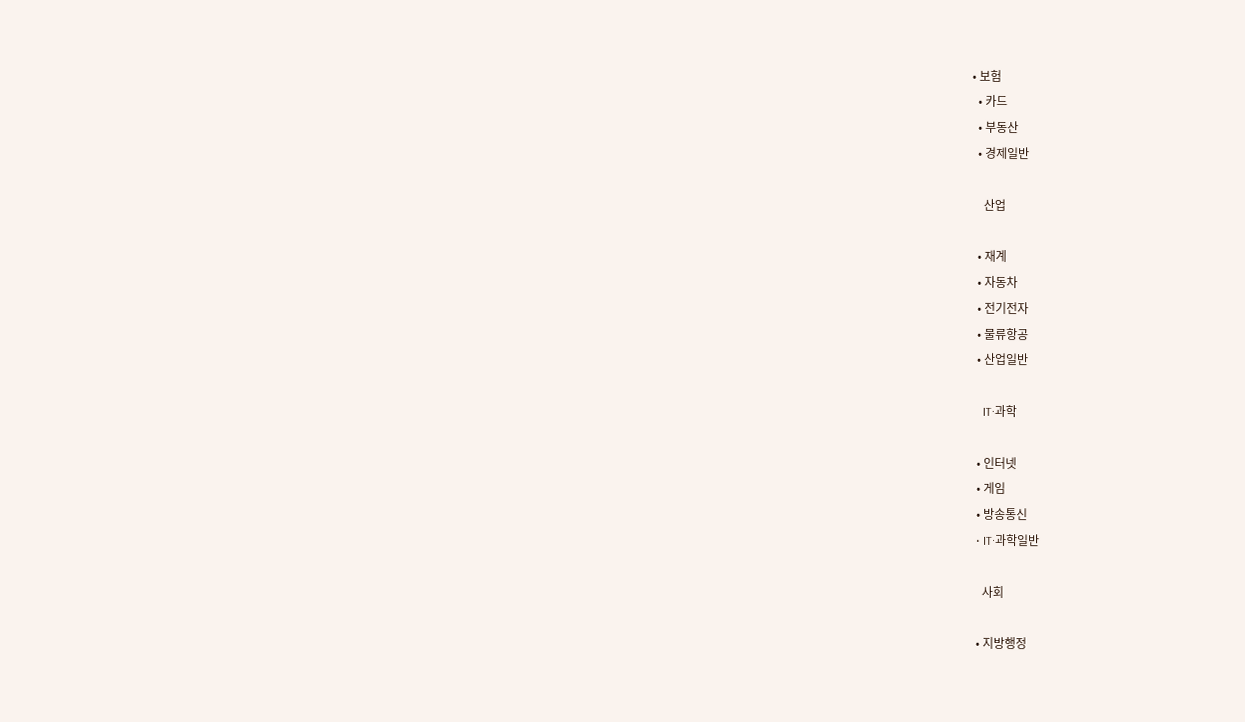• 보험
  • 카드
  • 부동산
  • 경제일반

    산업

  • 재계
  • 자동차
  • 전기전자
  • 물류항공
  • 산업일반

    IT·과학

  • 인터넷
  • 게임
  • 방송통신
  • IT·과학일반

    사회

  • 지방행정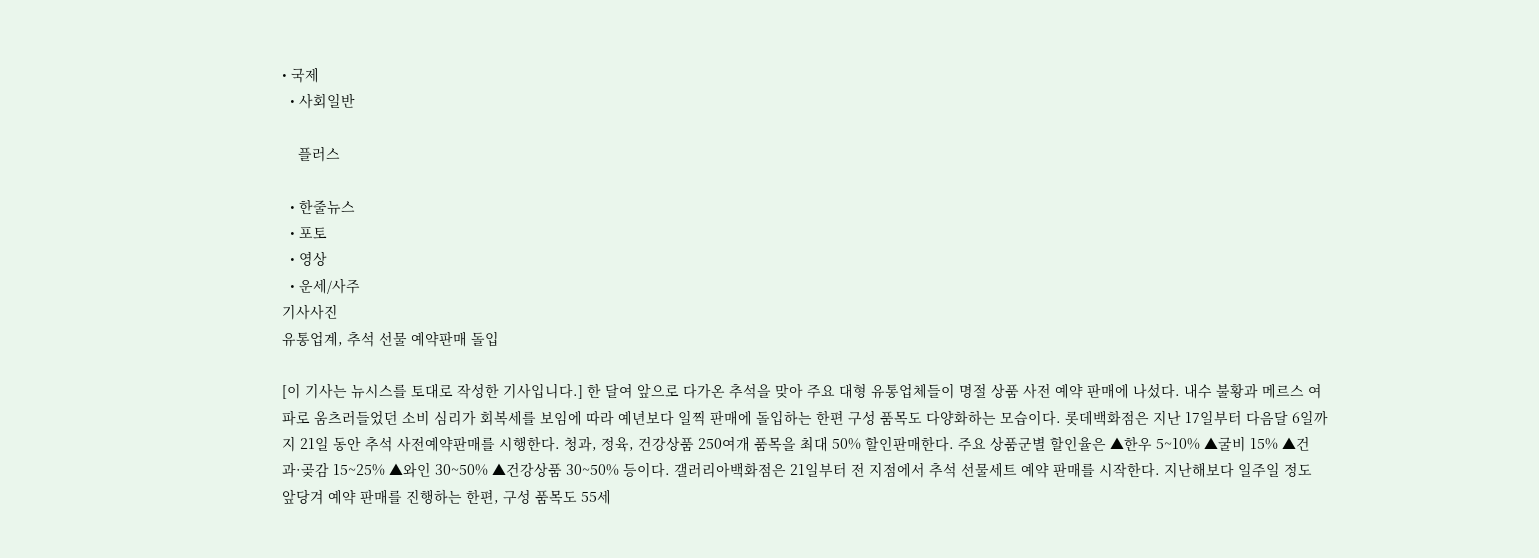• 국제
  • 사회일반

    플러스

  • 한줄뉴스
  • 포토
  • 영상
  • 운세/사주
기사사진
유통업계, 추석 선물 예약판매 돌입

[이 기사는 뉴시스를 토대로 작성한 기사입니다.] 한 달여 앞으로 다가온 추석을 맞아 주요 대형 유통업체들이 명절 상품 사전 예약 판매에 나섰다. 내수 불황과 메르스 여파로 움츠러들었던 소비 심리가 회복세를 보임에 따라 예년보다 일찍 판매에 돌입하는 한편 구성 품목도 다양화하는 모습이다. 롯데백화점은 지난 17일부터 다음달 6일까지 21일 동안 추석 사전예약판매를 시행한다. 청과, 정육, 건강상품 250여개 품목을 최대 50% 할인판매한다. 주요 상품군별 할인율은 ▲한우 5~10% ▲굴비 15% ▲건과·곶감 15~25% ▲와인 30~50% ▲건강상품 30~50% 등이다. 갤러리아백화점은 21일부터 전 지점에서 추석 선물세트 예약 판매를 시작한다. 지난해보다 일주일 정도 앞당겨 예약 판매를 진행하는 한편, 구성 품목도 55세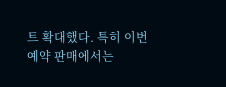트 확대했다. 특히 이번 예약 판매에서는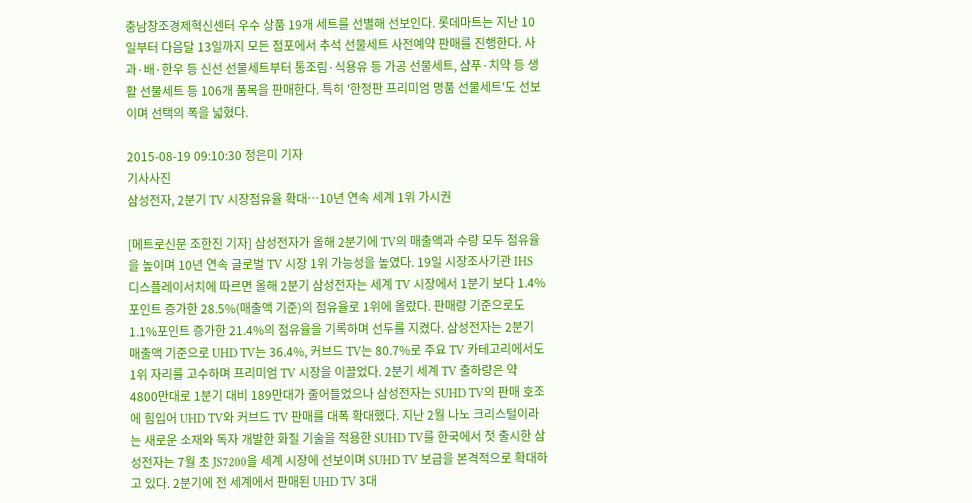충남창조경제혁신센터 우수 상품 19개 세트를 선별해 선보인다. 롯데마트는 지난 10일부터 다음달 13일까지 모든 점포에서 추석 선물세트 사전예약 판매를 진행한다. 사과·배·한우 등 신선 선물세트부터 통조림·식용유 등 가공 선물세트, 샴푸·치약 등 생활 선물세트 등 106개 품목을 판매한다. 특히 '한정판 프리미엄 명품 선물세트'도 선보이며 선택의 폭을 넓혔다.

2015-08-19 09:10:30 정은미 기자
기사사진
삼성전자, 2분기 TV 시장점유율 확대…10년 연속 세계 1위 가시권

[메트로신문 조한진 기자] 삼성전자가 올해 2분기에 TV의 매출액과 수량 모두 점유율을 높이며 10년 연속 글로벌 TV 시장 1위 가능성을 높였다. 19일 시장조사기관 IHS 디스플레이서치에 따르면 올해 2분기 삼성전자는 세계 TV 시장에서 1분기 보다 1.4%포인트 증가한 28.5%(매출액 기준)의 점유율로 1위에 올랐다. 판매량 기준으로도 1.1%포인트 증가한 21.4%의 점유율을 기록하며 선두를 지켰다. 삼성전자는 2분기 매출액 기준으로 UHD TV는 36.4%, 커브드 TV는 80.7%로 주요 TV 카테고리에서도 1위 자리를 고수하며 프리미엄 TV 시장을 이끌었다. 2분기 세계 TV 출하량은 약 4800만대로 1분기 대비 189만대가 줄어들었으나 삼성전자는 SUHD TV의 판매 호조에 힘입어 UHD TV와 커브드 TV 판매를 대폭 확대했다. 지난 2월 나노 크리스털이라는 새로운 소재와 독자 개발한 화질 기술을 적용한 SUHD TV를 한국에서 첫 출시한 삼성전자는 7월 초 JS7200을 세계 시장에 선보이며 SUHD TV 보급을 본격적으로 확대하고 있다. 2분기에 전 세계에서 판매된 UHD TV 3대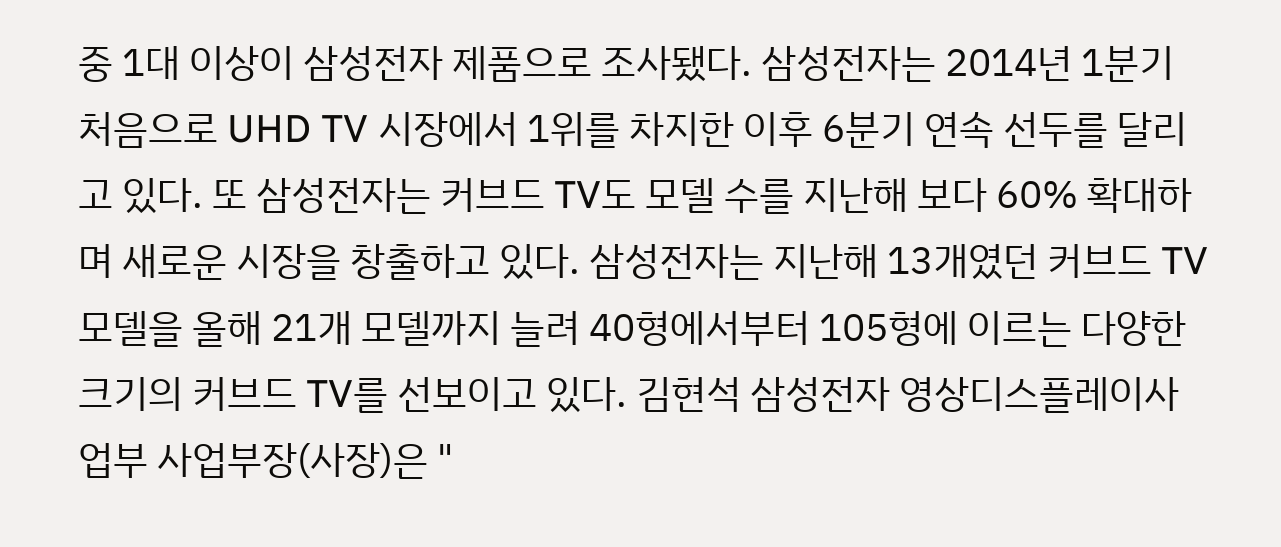중 1대 이상이 삼성전자 제품으로 조사됐다. 삼성전자는 2014년 1분기 처음으로 UHD TV 시장에서 1위를 차지한 이후 6분기 연속 선두를 달리고 있다. 또 삼성전자는 커브드 TV도 모델 수를 지난해 보다 60% 확대하며 새로운 시장을 창출하고 있다. 삼성전자는 지난해 13개였던 커브드 TV 모델을 올해 21개 모델까지 늘려 40형에서부터 105형에 이르는 다양한 크기의 커브드 TV를 선보이고 있다. 김현석 삼성전자 영상디스플레이사업부 사업부장(사장)은 "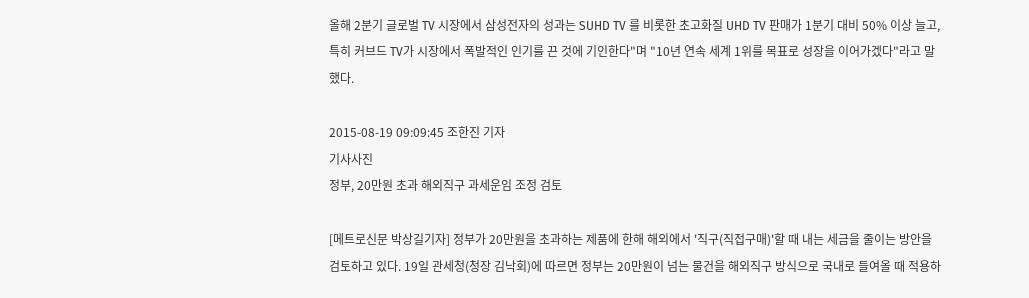올해 2분기 글로벌 TV 시장에서 삼성전자의 성과는 SUHD TV 를 비롯한 초고화질 UHD TV 판매가 1분기 대비 50% 이상 늘고, 특히 커브드 TV가 시장에서 폭발적인 인기를 끈 것에 기인한다"며 "10년 연속 세계 1위를 목표로 성장을 이어가겠다"라고 말했다.

2015-08-19 09:09:45 조한진 기자
기사사진
정부, 20만원 초과 해외직구 과세운임 조정 검토

[메트로신문 박상길기자] 정부가 20만원을 초과하는 제품에 한해 해외에서 '직구(직접구매)'할 때 내는 세금을 줄이는 방안을 검토하고 있다. 19일 관세청(청장 김낙회)에 따르면 정부는 20만원이 넘는 물건을 해외직구 방식으로 국내로 들여올 때 적용하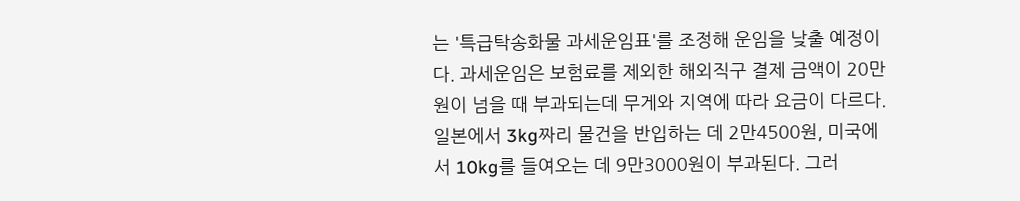는 '특급탁송화물 과세운임표'를 조정해 운임을 낮출 예정이다. 과세운임은 보험료를 제외한 해외직구 결제 금액이 20만원이 넘을 때 부과되는데 무게와 지역에 따라 요금이 다르다. 일본에서 3kg짜리 물건을 반입하는 데 2만4500원, 미국에서 10kg를 들여오는 데 9만3000원이 부과된다. 그러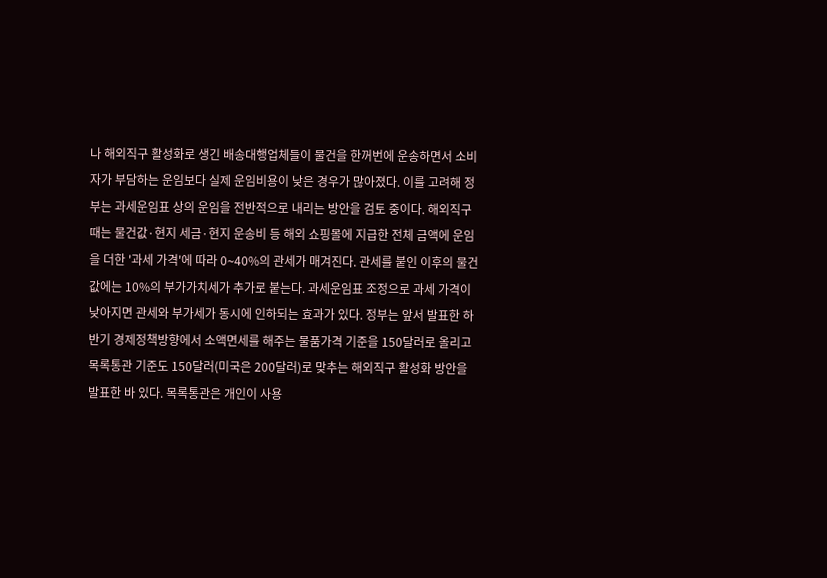나 해외직구 활성화로 생긴 배송대행업체들이 물건을 한꺼번에 운송하면서 소비자가 부담하는 운임보다 실제 운임비용이 낮은 경우가 많아졌다. 이를 고려해 정부는 과세운임표 상의 운임을 전반적으로 내리는 방안을 검토 중이다. 해외직구 때는 물건값·현지 세금·현지 운송비 등 해외 쇼핑몰에 지급한 전체 금액에 운임을 더한 '과세 가격'에 따라 0∼40%의 관세가 매겨진다. 관세를 붙인 이후의 물건값에는 10%의 부가가치세가 추가로 붙는다. 과세운임표 조정으로 과세 가격이 낮아지면 관세와 부가세가 동시에 인하되는 효과가 있다. 정부는 앞서 발표한 하반기 경제정책방향에서 소액면세를 해주는 물품가격 기준을 150달러로 올리고 목록통관 기준도 150달러(미국은 200달러)로 맞추는 해외직구 활성화 방안을 발표한 바 있다. 목록통관은 개인이 사용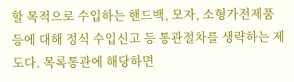할 목적으로 수입하는 핸드백, 모자, 소형가전제품 등에 대해 정식 수입신고 등 통관절차를 생략하는 제도다. 목록통관에 해당하면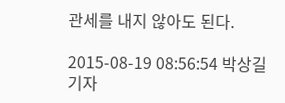관세를 내지 않아도 된다.

2015-08-19 08:56:54 박상길 기자